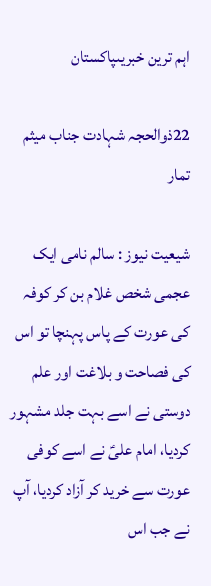اہم ترین خبریںپاکستان

22ذوالحجہ شہادت جناب میثم تمار

شیعیت نیوز : سالم نامی ایک عجمی شخص غلام بن کر کوفہ کی عورت کے پاس پہنچا تو اس کی فصاحت و بلاغت اور علم دوستی نے اسے بہت جلد مشہور کردیا، امام علیؑ نے اسے کوفی عورت سے خرید کر آزاد کردیا، آپ نے جب اس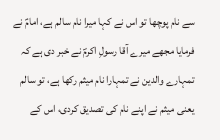سے نام پوچھا تو اس نے کہا میرا نام سالم ہے، امامؑ نے فرمایا مجھے میرے آقا رسولِ اکرمؐ نے خبر دی ہے کہ تمہارے والدین نے تمہارا نام میثم رکھا ہے، تو سالم یعنی میثم نے اپنے نام کی تصدیق کردی، اس کے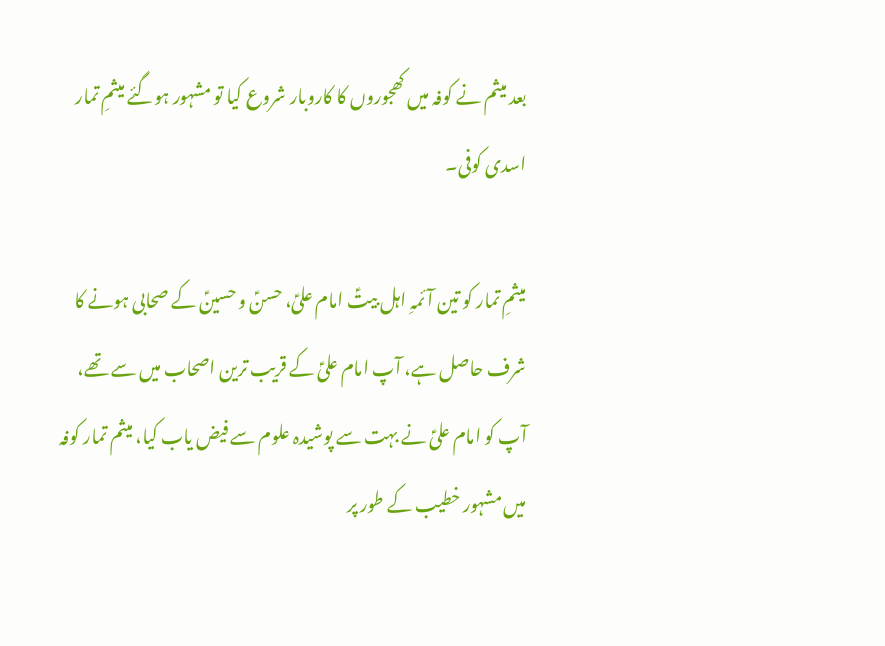بعد میثم نے کوفہ میں کھجوروں کا کاروبار شروع کیا تو مشہور ہوگئے میثمِ تمار اسدی کوفی۔

میثمِ تمار کو تین آئمہِ اہل بیتؑ امام علیؑ، حسنؑ و حسینؑ کے صحابی ہونے کا شرف حاصل ہے، آپ امام علیؑ کے قریب ترین اصحاب میں سے تھے، آپ کو امام علیؑ نے بہت سے پوشیدہ علوم سے فیض یاب کیا، میثم تمار کوفہ میں مشہور خطیب کے طور پر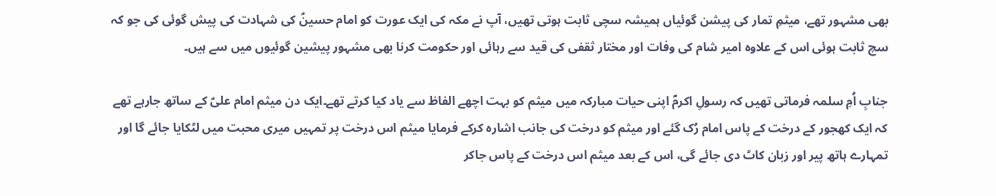بھی مشہور تھے، میثمِ تمار کی پیشن گوئیاں ہمیشہ سچی ثابت ہوتی تھیں، آپ نے مکہ کی ایک عورت کو امام حسینؑ کی شہادت کی پیش گوئی کی جو کہ سچ ثابت ہوئی اس کے علاوہ امیر شام کی وفات اور مختار ثقفی کی قید سے رہائی اور حکومت کرنا بھی مشہور پیشین گوئیوں میں سے ہیں۔

جنابِ اُمِ سلمہ فرماتی تھیں کہ رسولِ اکرمؐ اپنی حیات مبارکہ میں میثم کو بہت اچھے الفاظ سے یاد کیا کرتے تھے۔ایک دن میثم امام علیؑ کے ساتھ جارہے تھے کہ ایک کھجور کے درخت کے پاس امام رُک گئے اور میثم کو درخت کی جانب اشارہ کرکے فرمایا میثم اس درخت پر تمہیں میری محبت میں لٹکایا جائے گا اور تمہارے ہاتھ پیر اور زبان کاٹ دی جائے گی، اس کے بعد میثم اس درخت کے پاس جاکر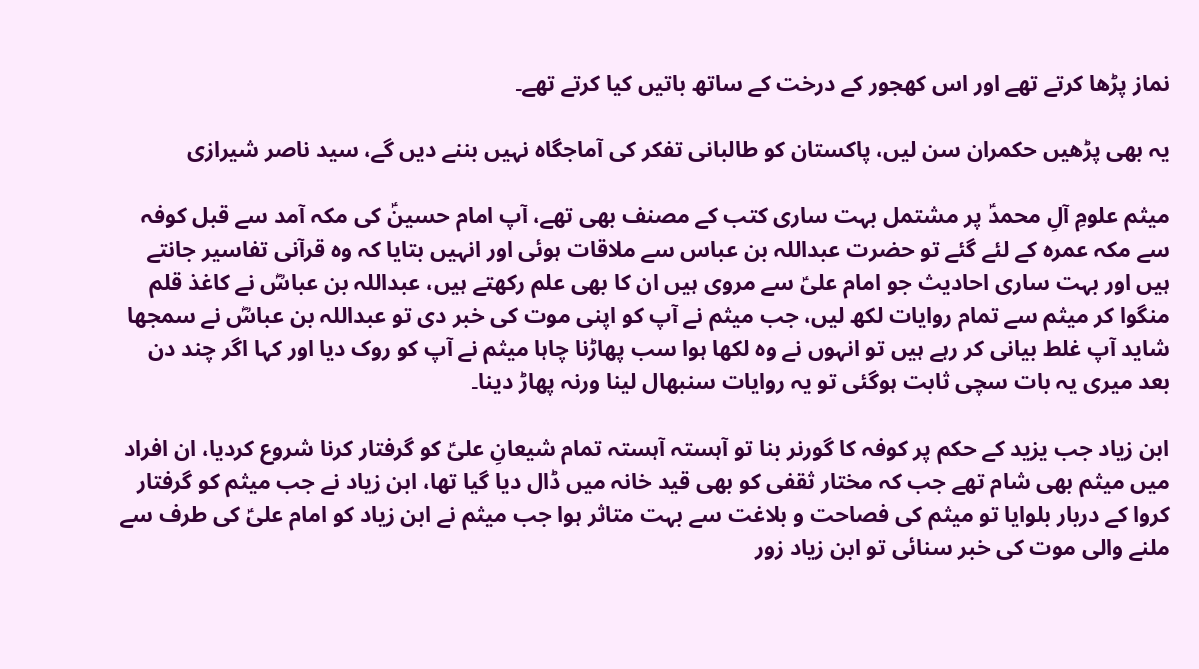نماز پڑھا کرتے تھے اور اس کھجور کے درخت کے ساتھ باتیں کیا کرتے تھے۔

یہ بھی پڑھیں حکمران سن لیں، پاکستان کو طالبانی تفکر کی آماجگاہ نہیں بننے دیں گے، سید ناصر شیرازی

میثم علومِ آلِ محمدؑ پر مشتمل بہت ساری کتب کے مصنف بھی تھے، آپ امام حسینؑ کی مکہ آمد سے قبل کوفہ سے مکہ عمرہ کے لئے گئے تو حضرت عبداللہ بن عباس سے ملاقات ہوئی اور انہیں بتایا کہ وہ قرآنی تفاسیر جانتے ہیں اور بہت ساری احادیث جو امام علیؑ سے مروی ہیں ان کا بھی علم رکھتے ہیں، عبداللہ بن عباسؓ نے کاغذ قلم منگوا کر میثم سے تمام روایات لکھ لیں، جب میثم نے آپ کو اپنی موت کی خبر دی تو عبداللہ بن عباسؓ نے سمجھا شاید آپ غلط بیانی کر رہے ہیں تو انہوں نے وہ لکھا ہوا سب پھاڑنا چاہا میثم نے آپ کو روک دیا اور کہا اگر چند دن بعد میری یہ بات سچی ثابت ہوگئی تو یہ روایات سنبھال لینا ورنہ پھاڑ دینا۔

ابن زیاد جب یزید کے حکم پر کوفہ کا گورنر بنا تو آہستہ آہستہ تمام شیعانِ علیؑ کو گرفتار کرنا شروع کردیا، ان افراد میں میثم بھی شام تھے جب کہ مختار ثقفی کو بھی قید خانہ میں ڈال دیا گیا تھا، ابن زیاد نے جب میثم کو گرفتار کروا کے دربار بلوایا تو میثم کی فصاحت و بلاغت سے بہت متاثر ہوا جب میثم نے ابن زیاد کو امام علیؑ کی طرف سے ملنے والی موت کی خبر سنائی تو ابن زیاد زور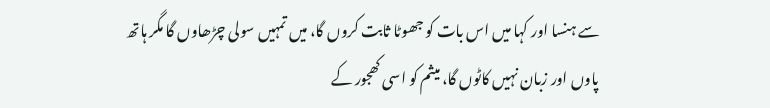سے ہنسا اور کہا میں اس بات کو جھوٹا ثابت کروں گا، میں تمہیں سولی چڑھاوں گا مگر ہاتھ پاوں اور زبان نہیں کاٹوں گا، میثم کو اسی کھجور کے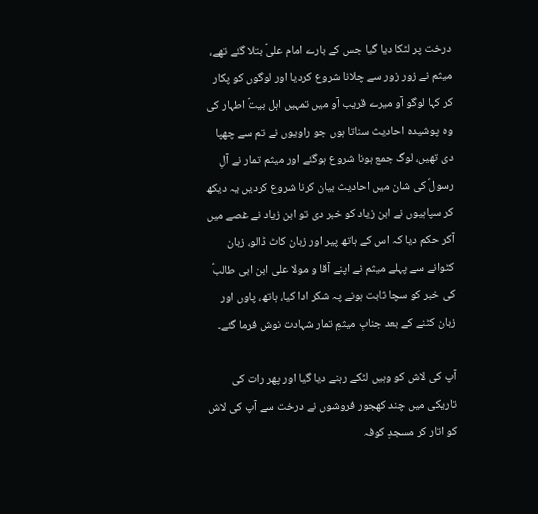درخت پر لٹکا دیا گیا جس کے بارے امام علیؑ بتلا گئے تھے، میثم نے زور زور سے چلانا شروع کردیا اور لوگوں کو پکار کر کہا لوگو آو میرے قریب آو میں تمہیں اہل بیتؑ اطہار کی وہ پوشیدہ احادیث سناتا ہوں جو راویوں نے تم سے چھپا دی تھیں، لوگ جمع ہونا شروع ہوگئے اور میثم تمار نے آلِ رسولؐ کی شان میں احادیث بیان کرنا شروع کردیں یہ دیکھ کر سپاہیوں نے ابن زیاد کو خبر دی تو ابن زیاد نے غصے میں آکر حکم دیا کہ اس کے ہاتھ پیر اور زبان کاٹ ڈالو، زبان کٹوانے سے پہلے میثم نے اپنے آقا و مولا علی ابن ابی طالبؑ کی خبر کو سچا ثابت ہونے پہ شکر ادا کیا، ہاتھ، پاوں اور زبان کٹنے کے بعد جنابِ میثمِ تمار شہادت نوش فرما گئے۔

آپ کی لاش کو وہیں لٹکے رہنے دیا گیا اور پھر رات کی تاریکی میں چند کھجور فروشوں نے درخت سے آپ کی لاش کو اتار کر مسجدِ کوفہ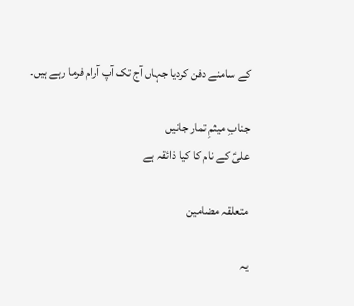کے سامنے دفن کردیا جہاں آج تک آپ آرام فرما رہے ہیں۔

جنابِ میثمِ تمار جانیں
علیؑ کے نام کا کیا ذائقہ ہے

متعلقہ مضامین

یہ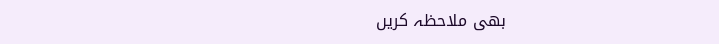بھی ملاحظہ کریں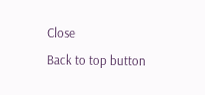Close
Back to top button